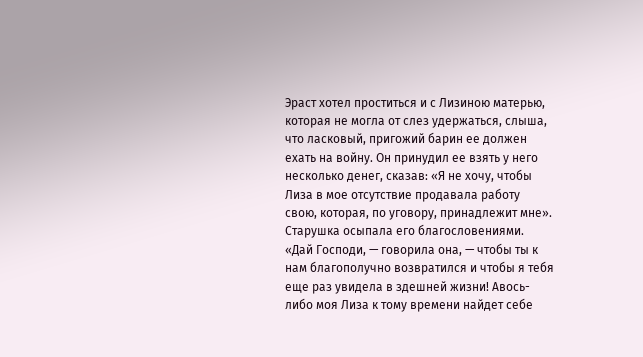Эраст хотел проститься и с Лизиною матерью, которая не могла от слез удержаться, слыша, что ласковый, пригожий барин ее должен ехать на войну. Он принудил ее взять у него несколько денег, сказав: «Я не хочу, чтобы Лиза в мое отсутствие продавала работу свою, которая, по уговору, принадлежит мне». Старушка осыпала его благословениями. «Дай Господи, — говорила она, — чтобы ты к нам благополучно возвратился и чтобы я тебя еще раз увидела в здешней жизни! Авось-либо моя Лиза к тому времени найдет себе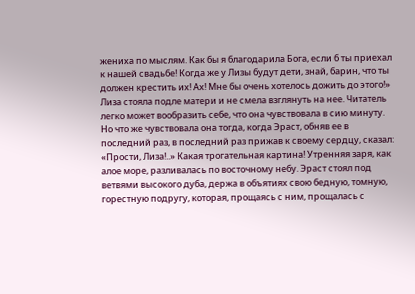жениха по мыслям. Как бы я благодарила Бога, если б ты приехал к нашей свадьбе! Когда же у Лизы будут дети, знай, барин, что ты должен крестить их! Ах! Мне бы очень хотелось дожить до этого!» Лиза стояла подле матери и не смела взглянуть на нее. Читатель легко может вообразить себе, что она чувствовала в сию минуту.
Но что же чувствовала она тогда, когда Эраст, обняв ее в последний раз, в последний раз прижав к своему сердцу, сказал: «Прости, Лиза!..» Какая трогательная картина! Утренняя заря, как алое море, разливалась по восточному небу. Эраст стоял под ветвями высокого дуба, держа в объятиях свою бедную, томную, горестную подругу, которая, прощаясь с ним, прощалась с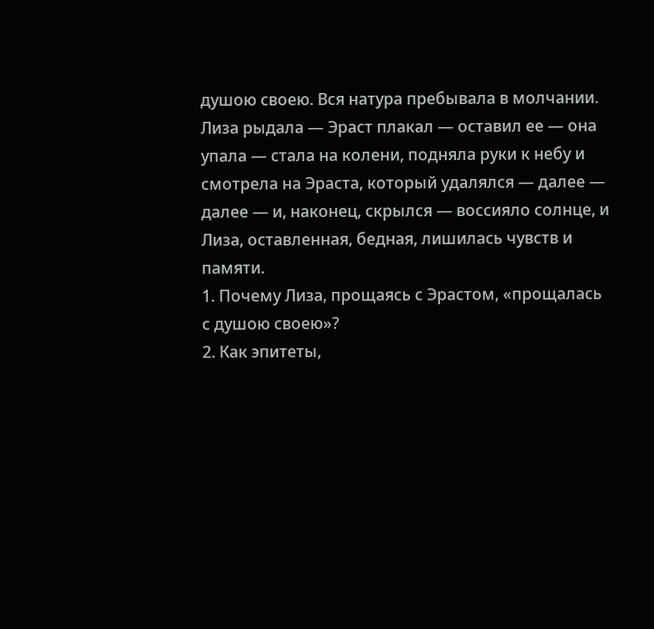душою своею. Вся натура пребывала в молчании.
Лиза рыдала — Эраст плакал — оставил ее — она упала — стала на колени, подняла руки к небу и смотрела на Эраста, который удалялся — далее — далее — и, наконец, скрылся — воссияло солнце, и Лиза, оставленная, бедная, лишилась чувств и памяти.
1. Почему Лиза, прощаясь с Эрастом, «прощалась с душою своею»?
2. Как эпитеты,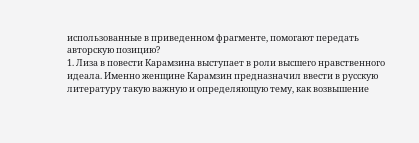использованные в приведенном фрагменте, помогают передать авторскую позицию?
1. Лиза в повести Карамзина выступает в роли высшего нравственного идеала. Именно женщине Карамзин предназначил ввести в русскую литературу такую важную и определяющую тему, как возвышение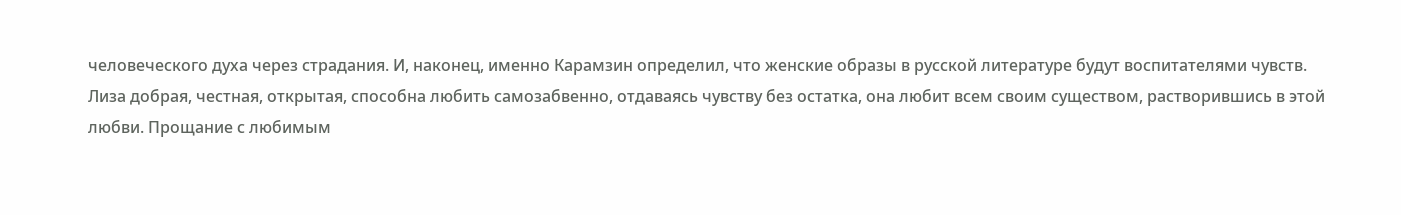человеческого духа через страдания. И, наконец, именно Карамзин определил, что женские образы в русской литературе будут воспитателями чувств.
Лиза добрая, честная, открытая, способна любить самозабвенно, отдаваясь чувству без остатка, она любит всем своим существом, растворившись в этой любви. Прощание с любимым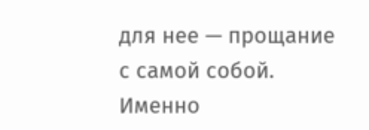для нее — прощание с самой собой. Именно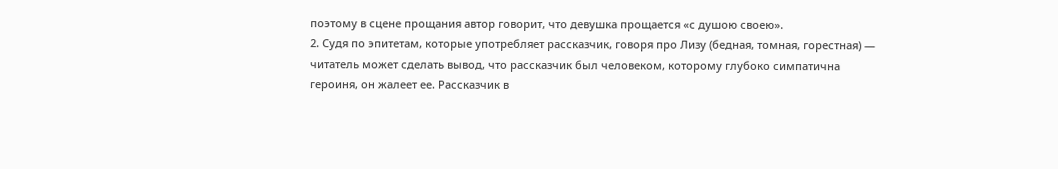поэтому в сцене прощания автор говорит, что девушка прощается «с душою своею».
2. Судя по эпитетам, которые употребляет рассказчик, говоря про Лизу (бедная, томная, горестная) — читатель может сделать вывод, что рассказчик был человеком, которому глубоко симпатична героиня, он жалеет ее. Рассказчик в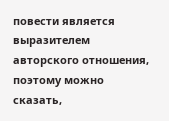повести является выразителем авторского отношения, поэтому можно сказать,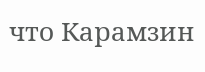что Карамзин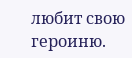любит свою героиню.